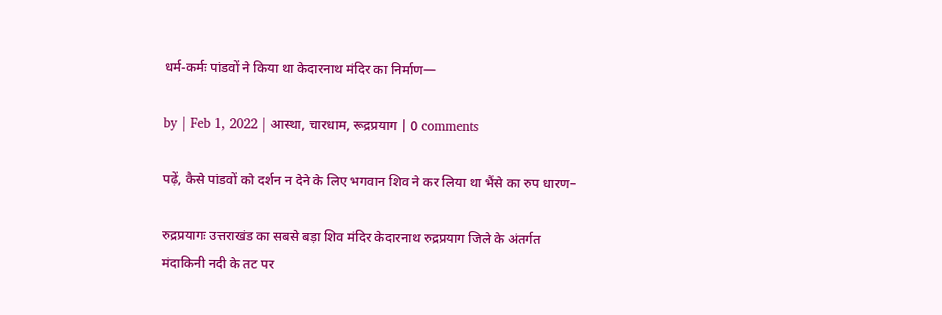धर्म-कर्मः पांडवों ने किया था केदारनाथ मंदिर का निर्माण—

by | Feb 1, 2022 | आस्था, चारधाम, रूद्रप्रयाग | 0 comments

पढ़ें, कैसे पांडवों को दर्शन न देने के लिए भगवान शिव ने कर लिया था भैंसे का रुप धारण–

रुद्रप्रयागः उत्तराखंड का सबसे बड़ा शिव मंदिर केदारनाथ रुद्रप्रयाग जिले के अंतर्गत मंदाकिनी नदी के तट पर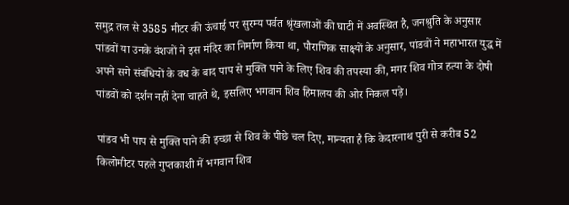समुद्र तल से 3585 मीटर की ऊंचाई पर सुरम्य पर्वत श्रृंखलाओं की घाटी में अवस्थित है, जनश्रुति के अनुसार पांडवों या उनके वंशजों ने इस मंदिर का निर्माण किया था, पौराणिक साक्ष्यों के अनुसार, पांडवों ने महाभारत युद्ध में अपने सगे संबंधियों के वध के बाद पाप से मुक्ति पाने के लिए शिव की तपस्या की, मगर शिव गोत्र हत्या के दोषी पांडवों को दर्शन नहीं देना चाहते थे, इसलिए भगवान शिव हिमालय की ओर निकल पड़े।

पांडव भी पाप से मुक्ति पाने की इच्छा से शिव के पीछे चल दिए, मान्यता है कि केदारनाथ पुरी से करीब 52 किलोमीटर पहले गुप्तकाशी में भगवान शिव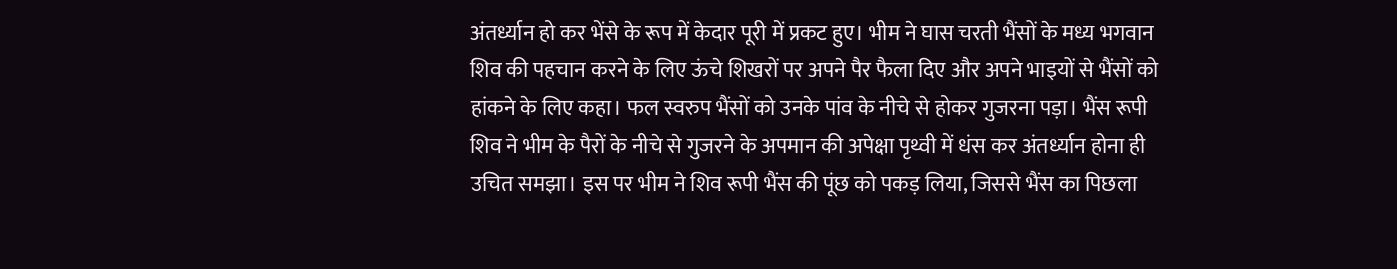अंतर्ध्यान हो कर भेंसे के रूप में केदार पूरी में प्रकट हुए। भीम ने घास चरती भैंसों के मध्य भगवान शिव की पहचान करने के लिए ऊंचे शिखरों पर अपने पैर फैला दिए और अपने भाइयों से भैंसों को हांकने के लिए कहा। फल स्वरुप भैंसों को उनके पांव के नीचे से होकर गुजरना पड़ा। भैंस रूपी शिव ने भीम के पैरों के नीचे से गुजरने के अपमान की अपेक्षा पृथ्वी में धंस कर अंतर्ध्यान होना ही उचित समझा। इस पर भीम ने शिव रूपी भैंस की पूंछ को पकड़ लिया, जिससे भैंस का पिछला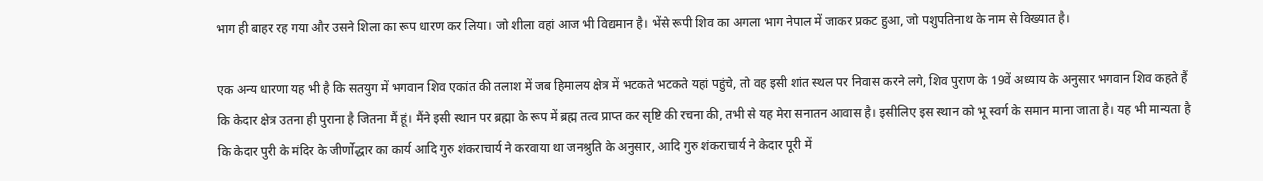भाग ही बाहर रह गया और उसने शिला का रूप धारण कर लिया। जो शीला वहां आज भी विद्यमान है। भेंसे रूपी शिव का अगला भाग नेपाल में जाकर प्रकट हुआ, जो पशुपतिनाथ के नाम से विख्यात है।

एक अन्य धारणा यह भी है कि सतयुग में भगवान शिव एकांत की तलाश में जब हिमालय क्षेत्र में भटकते भटकते यहां पहुंचे, तो वह इसी शांत स्थल पर निवास करने लगे, शिव पुराण के 19वें अध्याय के अनुसार भगवान शिव कहते हैं कि केदार क्षेत्र उतना ही पुराना है जितना मैं हूं। मैंने इसी स्थान पर ब्रह्मा के रूप में ब्रह्म तत्व प्राप्त कर सृष्टि की रचना की, तभी से यह मेरा सनातन आवास है। इसीलिए इस स्थान को भू स्वर्ग के समान माना जाता है। यह भी मान्यता है कि केदार पुरी के मंदिर के जीर्णोद्धार का कार्य आदि गुरु शंकराचार्य ने करवाया था जनश्रुति के अनुसार, आदि गुरु शंकराचार्य ने केदार पूरी में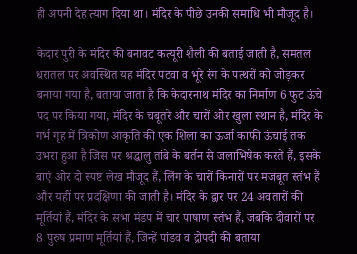ही अपनी देह त्याग दिया था। मंदिर के पीछे उनकी समाधि भी मौजूद है।

केदार पुरी के मंदिर की बनावट कत्यूरी शैली की बताई जाती है, समतल धरातल पर अवस्थित यह मंदिर पटवा व भूरे रंग के पत्थरों को जोड़कर बनाया गया है, बताया जाता है कि केदारनाथ मंदिर का निर्माण 6 फुट ऊंचे पद पर किया गया, मंदिर के चबूतरे और चारों ओर खुला स्थान है, मंदिर के गर्भ गृह में त्रिकोण आकृति की एक शिला का ऊर्जा काफी ऊंचाई तक उभरा हुआ है जिस पर श्रद्धालु तांबे के बर्तन से जलाभिषेक करते हैं, इसके बाएं ओर दो स्पष्ट लेख मौजूद हैं, लिंग के चारों किनारों पर मजबूत स्तंभ हैं और यहीं पर प्रदक्षिणा की जाती है। मंदिर के द्वार पर 24 अवतारों की मूर्तियां हैं, मंदिर के सभा मंडप में चार पाषाण स्तंभ हैं, जबकि दीवारों पर 8 पुरुष प्रमाण मूर्तियां हैं, जिन्हें पांडव व द्रोपदी की बताया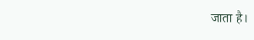जाता है।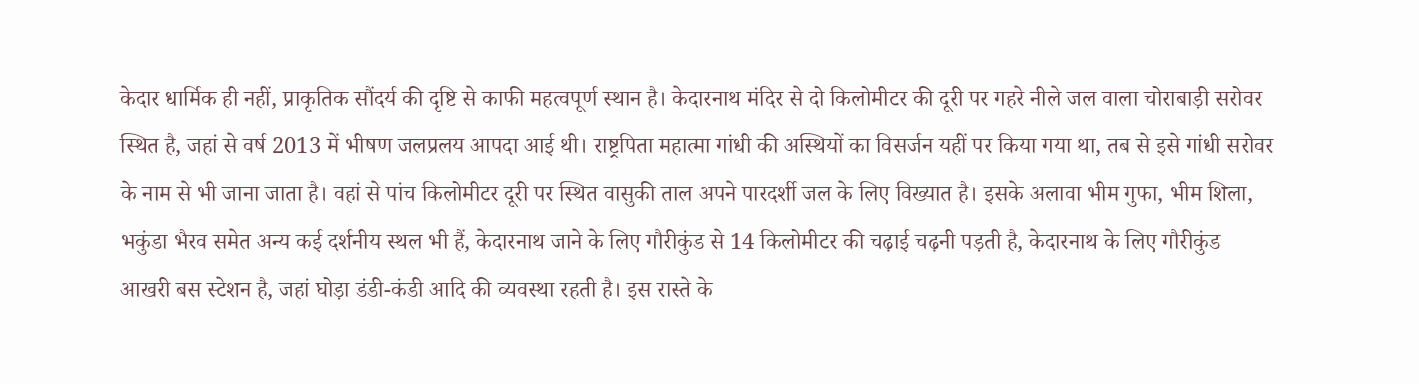केदार धार्मिक ही नहीं, प्राकृतिक सौंदर्य की दृष्टि से काफी महत्वपूर्ण स्थान है। केदारनाथ मंदिर से दो किलोमीटर की दूरी पर गहरे नीले जल वाला चोराबाड़ी सरोवर स्थित है, जहां से वर्ष 2013 में भीषण जलप्रलय आपदा आई थी। राष्ट्रपिता महात्मा गांधी की अस्थियों का विसर्जन यहीं पर किया गया था, तब से इसे गांधी सरोवर के नाम से भी जाना जाता है। वहां से पांच किलोमीटर दूरी पर स्थित वासुकी ताल अपने पारदर्शी जल के लिए विख्यात है। इसके अलावा भीम गुफा, भीम शिला, भकुंडा भैरव समेत अन्य कई दर्शनीय स्थल भी हैं, केदारनाथ जाने के लिए गौरीकुंड से 14 किलोमीटर की चढ़ाई चढ़नी पड़ती है, केदारनाथ के लिए गौरीकुंड आखरी बस स्टेशन है, जहां घोड़ा डंडी-कंडी आदि की व्यवस्था रहती है। इस रास्ते के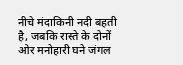नीचे मंदाकिनी नदी बहती है, जबकि रास्ते के दोनों ओर मनोहारी घने जंगल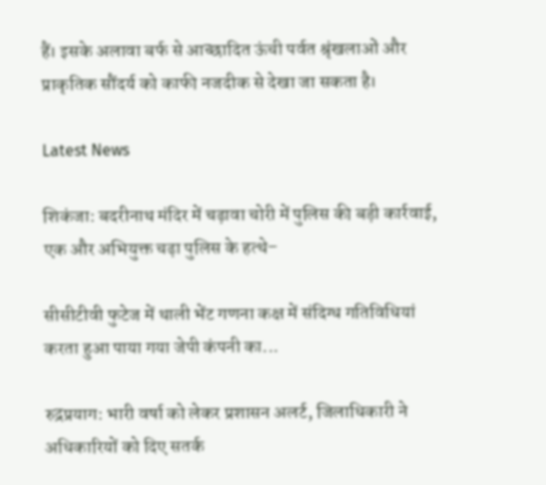हैं। इसके अलावा बर्फ से आच्छादित ऊंची पर्वत श्रृंखलाओं और प्राकृतिक सौंदर्य को काफी नजदीक से देखा जा सकता है।

Latest News

शिकंजा: बदरीनाथ मंदिर में चढ़ावा चोरी में पुलिस की बड़ी कार्रवाई, एक और अभियुक्त चढ़ा पुलिस के हत्थे–

सीसीटीवी फुटेज में थाली भेंट गणना कक्ष में संदिग्ध गतिविधियां करता हुआ पाया गया जेपी कंपनी का...

रुद्रप्रयाग: भारी वर्षा को लेकर प्रशासन अलर्ट, जिलाधिकारी ने अधिकारियों को दिए सतर्क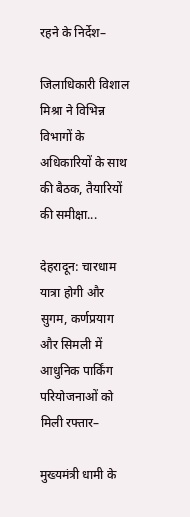रहने के निर्देश–

जिलाधिकारी विशाल मिश्रा ने विभिन्न विभागों के अधिकारियों के साथ की बैठक, तैयारियों की समीक्षा...

देहरादून: चारधाम यात्रा होगी और सुगम, कर्णप्रयाग और सिमली में आधुनिक पार्किंग परियोजनाओं को मिली रफ्तार–

मुख्यमंत्री धामी के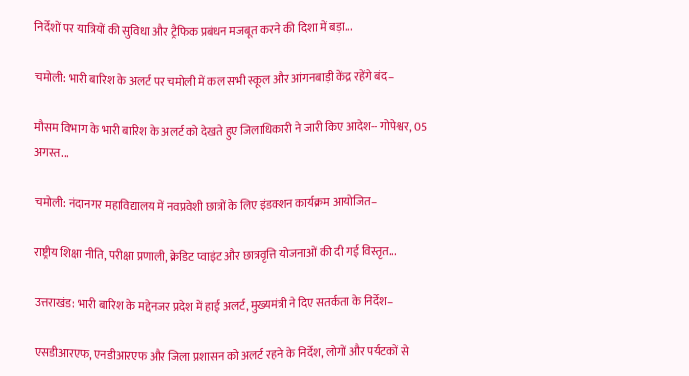निर्देशों पर यात्रियों की सुविधा और ट्रैफिक प्रबंधन मजबूत करने की दिशा में बड़ा...

चमोली: भारी बारिश के अलर्ट पर चमोली में कल सभी स्कूल और आंगनबाड़ी केंद्र रहेंगे बंद–

मौसम विभाग के भारी बारिश के अलर्ट को देखते हुए जिलाधिकारी ने जारी किए आदेश-- गोपेश्वर, 05 अगस्त...

चमोली: नंदानगर महाविद्यालय में नवप्रवेशी छात्रों के लिए इंडक्शन कार्यक्रम आयोजित–

राष्ट्रीय शिक्षा नीति, परीक्षा प्रणाली, क्रेडिट प्वाइंट और छात्रवृत्ति योजनाओं की दी गई विस्तृत...

उत्तराखंड: भारी बारिश के मद्देनजर प्रदेश में हाई अलर्ट, मुख्यमंत्री ने दिए सतर्कता के निर्देश–

एसडीआरएफ, एनडीआरएफ और जिला प्रशासन को अलर्ट रहने के निर्देश, लोगों और पर्यटकों से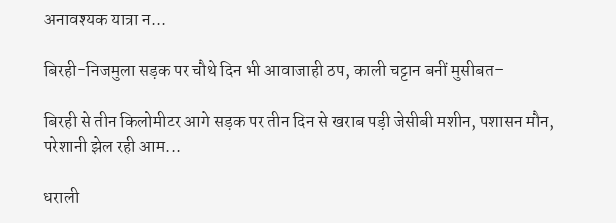अनावश्यक यात्रा न...

बिरही-निजमुला सड़क पर चौथे दिन भी आवाजाही ठप, काली चट्टान बनीं मुसीबत–

बिरही से तीन किलोमीटर आगे सड़क पर तीन दिन से खराब पड़ी जेसीबी मशीन, पशासन मौन, परेशानी झेल रही आम...

धराली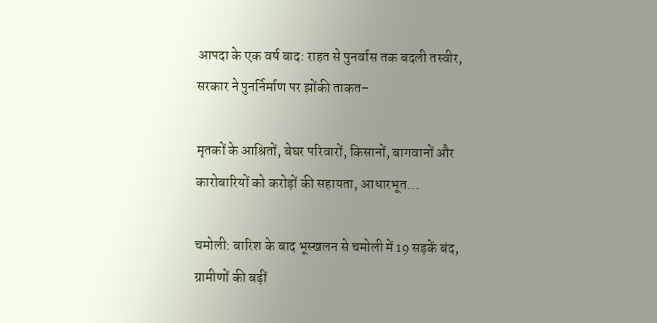आपदा के एक वर्ष बाद: राहत से पुनर्वास तक बदली तस्वीर, सरकार ने पुनर्निर्माण पर झोंकी ताकत–

मृतकों के आश्रितों, बेघर परिवारों, किसानों, बागवानों और कारोबारियों को करोड़ों की सहायता, आधारभूत...

चमोली: बारिश के बाद भूस्खलन से चमोली में 19 सड़कें बंद, ग्रामीणों की बढ़ीं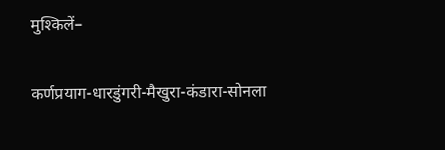मुश्किलें–

कर्णप्रयाग-धारडुंगरी-मैखुरा-कंडारा-सोनला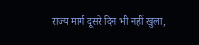राज्य मार्ग दूसरे दिन भी नहीं खुला,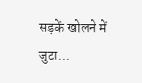सड़कें खोलने में जुटा...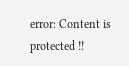error: Content is protected !!